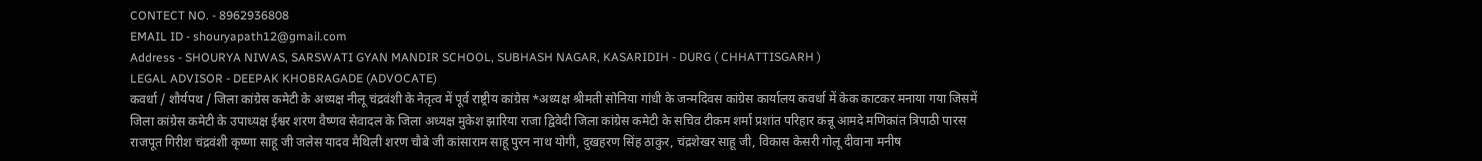CONTECT NO. - 8962936808
EMAIL ID - shouryapath12@gmail.com
Address - SHOURYA NIWAS, SARSWATI GYAN MANDIR SCHOOL, SUBHASH NAGAR, KASARIDIH - DURG ( CHHATTISGARH )
LEGAL ADVISOR - DEEPAK KHOBRAGADE (ADVOCATE)
कवर्धा / शौर्यपथ / जिला कांग्रेस कमेटी के अध्यक्ष नीलू चंद्रवंशी के नेतृत्व में पूर्व राष्ट्रीय कांग्रेस *अध्यक्ष श्रीमती सोनिया गांधी के जन्मदिवस कांग्रेस कार्यालय कवर्धा में केक काटकर मनाया गया जिसमें जिला कांग्रेस कमेटी के उपाध्यक्ष ईश्वर शरण वैष्णव सेवादल के जिला अध्यक्ष मुकेश झारिया राजा द्विवेदी जिला कांग्रेस कमेटी के सचिव टीकम शर्मा प्रशांत परिहार कन्नू आमदे मणिकांत त्रिपाठी पारस राजपूत गिरीश चंद्रवंशी कृष्णा साहू जी जलेस यादव मैथिली शरण चौबे जी कांसाराम साहू पुरन नाथ योगी, दुखहरण सिंह ठाकुर, चंद्रशेखर साहू जी, विकास केसरी गोलू दीवाना मनीष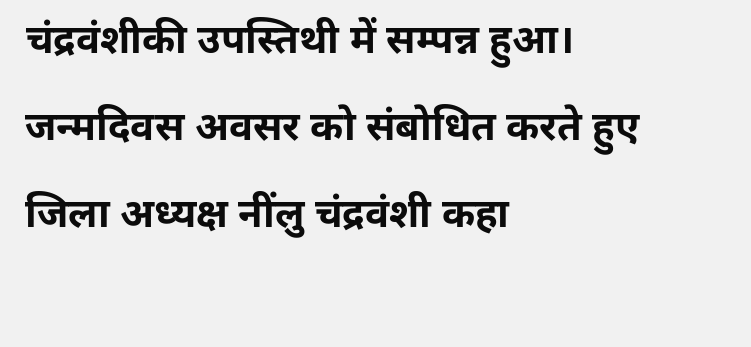चंद्रवंशीकी उपस्तिथी में सम्पन्न हुआ।
जन्मदिवस अवसर को संबोधित करते हुए जिला अध्यक्ष नींलु चंद्रवंशी कहा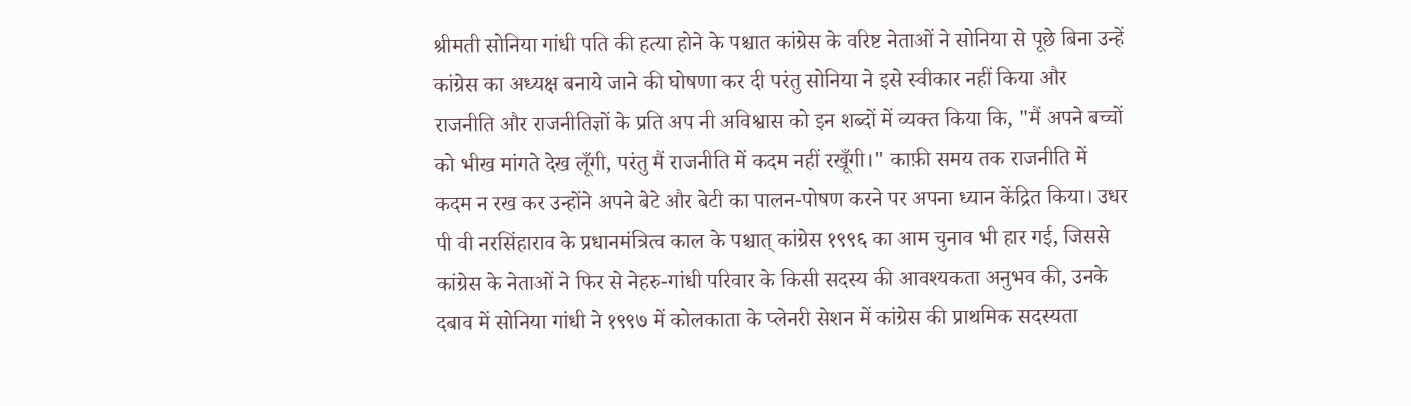श्रीमती सोनिया गांधी पति की हत्या होने के पश्चात कांग्रेस के वरिष्ट नेताओं ने सोनिया से पूछे बिना उन्हें कांग्रेस का अध्यक्ष बनाये जाने की घोषणा कर दी परंतु सोनिया ने इसे स्वीकार नहीं किया और राजनीति और राजनीतिज्ञों के प्रति अप नी अविश्वास को इन शब्दों में व्यक्त किया कि, "मैं अपने बच्चों को भीख मांगते देख लूँगी, परंतु मैं राजनीति में कदम नहीं रखूँगी।" काफ़ी समय तक राजनीति में कदम न रख कर उन्होंने अपने बेटे और बेटी का पालन-पोषण करने पर अपना ध्यान केंद्रित किया। उधर पी वी नरसिंहाराव के प्रधानमंत्रित्व काल के पश्चात् कांग्रेस १९९६ का आम चुनाव भी हार गई, जिससे कांग्रेस के नेताओं ने फिर से नेहरु-गांधी परिवार के किसी सदस्य की आवश्यकता अनुभव की, उनके दबाव में सोनिया गांधी ने १९९७ में कोलकाता के प्लेनरी सेशन में कांग्रेस की प्राथमिक सदस्यता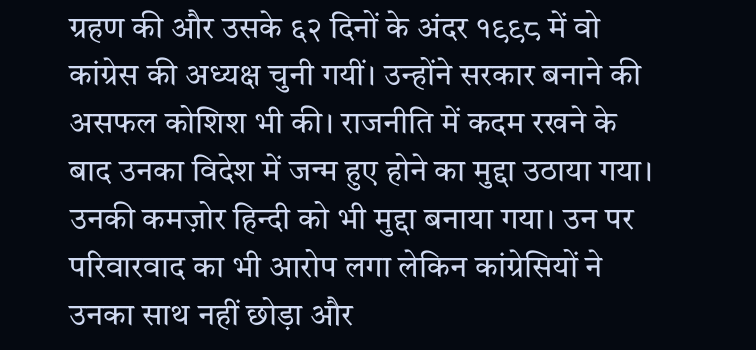ग्रहण की और उसके ६२ दिनों के अंदर १९९८ में वो कांग्रेस की अध्यक्ष चुनी गयीं। उन्होंने सरकार बनाने की असफल कोशिश भी की। राजनीति में कदम रखने के बाद उनका विदेश में जन्म हुए होने का मुद्दा उठाया गया। उनकी कमज़ोर हिन्दी को भी मुद्दा बनाया गया। उन पर परिवारवाद का भी आरोप लगा लेकिन कांग्रेसियों ने उनका साथ नहीं छोड़ा और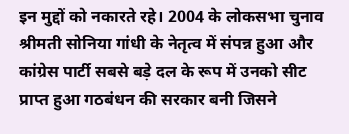इन मुद्दों को नकारते रहे। 2004 के लोकसभा चुनाव श्रीमती सोनिया गांधी के नेतृत्व में संपन्न हुआ और कांग्रेस पार्टी सबसे बड़े दल के रूप में उनको सीट प्राप्त हुआ गठबंधन की सरकार बनी जिसने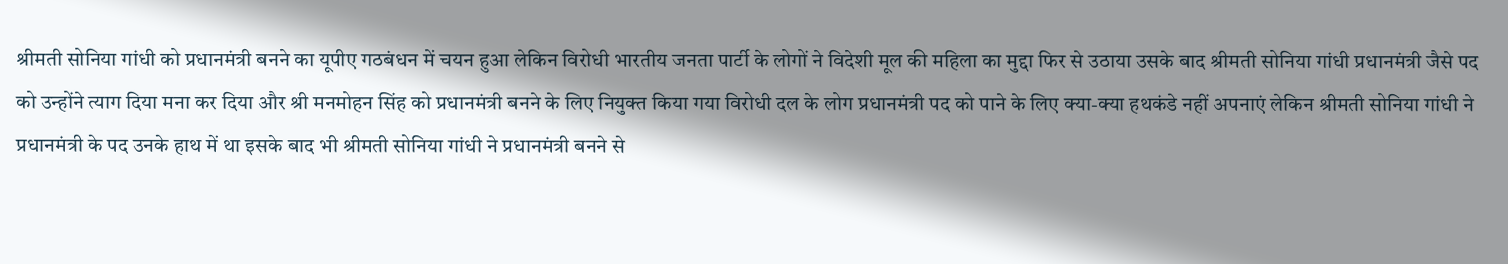श्रीमती सोनिया गांधी को प्रधानमंत्री बनने का यूपीए गठबंधन में चयन हुआ लेकिन विरोधी भारतीय जनता पार्टी के लोगों ने विदेशी मूल की महिला का मुद्दा फिर से उठाया उसके बाद श्रीमती सोनिया गांधी प्रधानमंत्री जैसे पद को उन्होंने त्याग दिया मना कर दिया और श्री मनमोहन सिंह को प्रधानमंत्री बनने के लिए नियुक्त किया गया विरोधी दल के लोग प्रधानमंत्री पद को पाने के लिए क्या-क्या हथकंडे नहीं अपनाएं लेकिन श्रीमती सोनिया गांधी ने प्रधानमंत्री के पद उनके हाथ में था इसके बाद भी श्रीमती सोनिया गांधी ने प्रधानमंत्री बनने से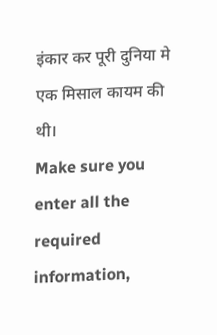इंकार कर पूरी दुनिया मे एक मिसाल कायम की थी।
Make sure you enter all the required information,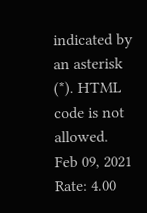indicated by an asterisk (*). HTML code is not allowed.
Feb 09, 2021 Rate: 4.00